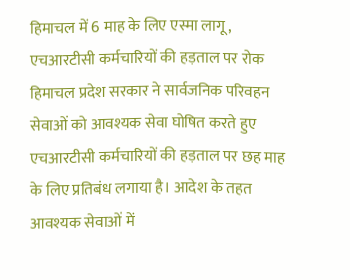हिमाचल में 6 माह के लिए एस्मा लागू, एचआरटीसी कर्मचारियों की हड़ताल पर रोक
हिमाचल प्रदेश सरकार ने सार्वजनिक परिवहन सेवाओं को आवश्यक सेवा घोषित करते हुए एचआरटीसी कर्मचारियों की हड़ताल पर छह माह के लिए प्रतिबंध लगाया है। आदेश के तहत आवश्यक सेवाओं में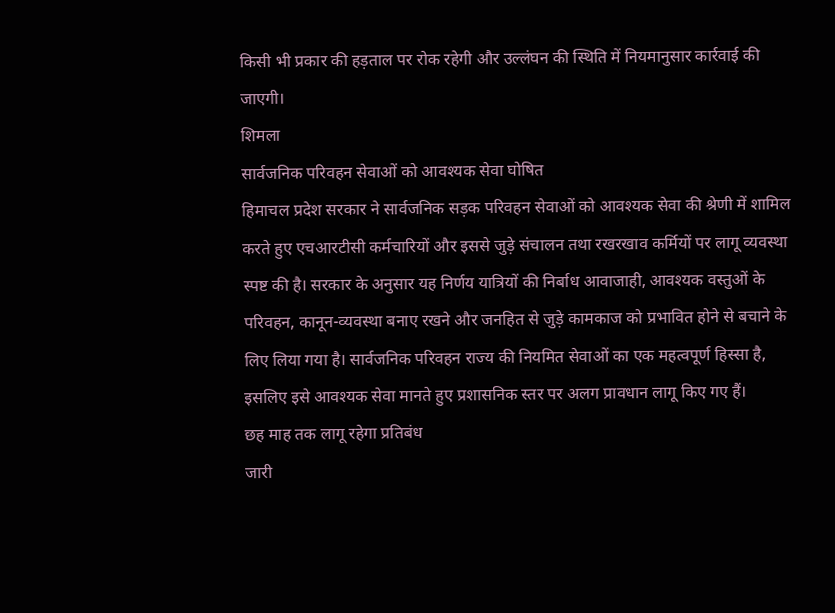किसी भी प्रकार की हड़ताल पर रोक रहेगी और उल्लंघन की स्थिति में नियमानुसार कार्रवाई की जाएगी।
शिमला
सार्वजनिक परिवहन सेवाओं को आवश्यक सेवा घोषित
हिमाचल प्रदेश सरकार ने सार्वजनिक सड़क परिवहन सेवाओं को आवश्यक सेवा की श्रेणी में शामिल करते हुए एचआरटीसी कर्मचारियों और इससे जुड़े संचालन तथा रखरखाव कर्मियों पर लागू व्यवस्था स्पष्ट की है। सरकार के अनुसार यह निर्णय यात्रियों की निर्बाध आवाजाही, आवश्यक वस्तुओं के परिवहन, कानून-व्यवस्था बनाए रखने और जनहित से जुड़े कामकाज को प्रभावित होने से बचाने के लिए लिया गया है। सार्वजनिक परिवहन राज्य की नियमित सेवाओं का एक महत्वपूर्ण हिस्सा है, इसलिए इसे आवश्यक सेवा मानते हुए प्रशासनिक स्तर पर अलग प्रावधान लागू किए गए हैं।
छह माह तक लागू रहेगा प्रतिबंध
जारी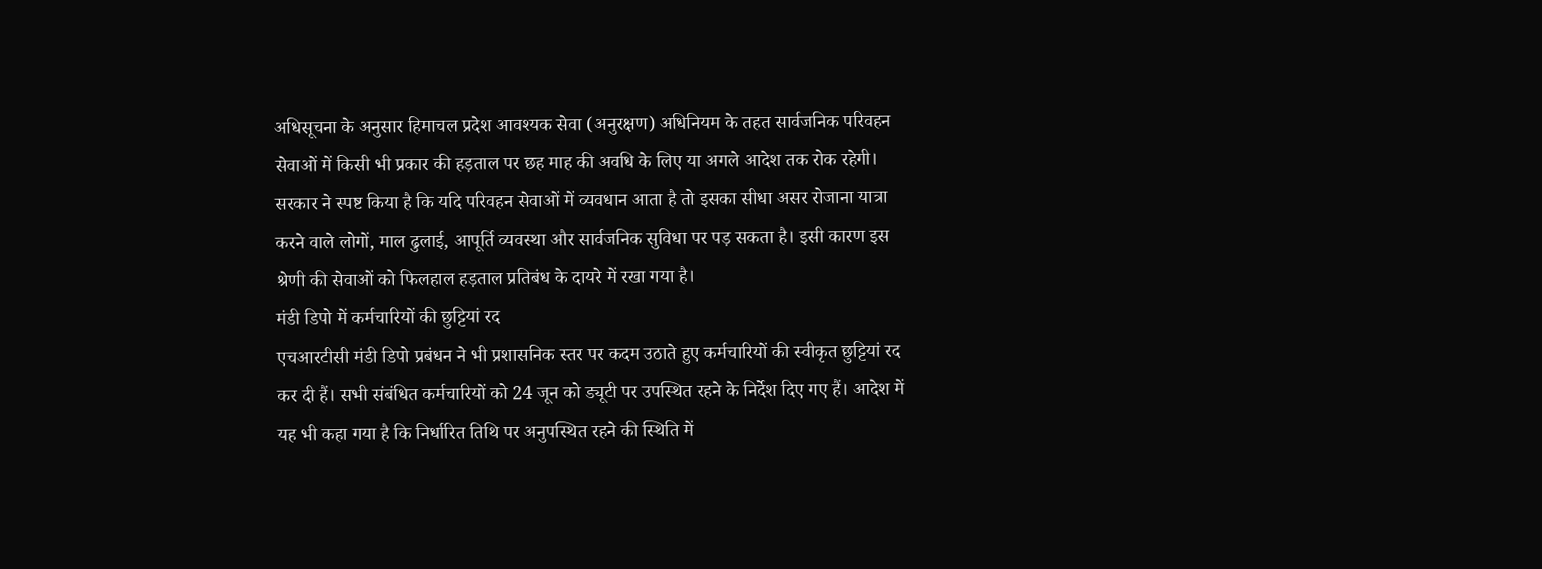अधिसूचना के अनुसार हिमाचल प्रदेश आवश्यक सेवा (अनुरक्षण) अधिनियम के तहत सार्वजनिक परिवहन सेवाओं में किसी भी प्रकार की हड़ताल पर छह माह की अवधि के लिए या अगले आदेश तक रोक रहेगी। सरकार ने स्पष्ट किया है कि यदि परिवहन सेवाओं में व्यवधान आता है तो इसका सीधा असर रोजाना यात्रा करने वाले लोगों, माल ढुलाई, आपूर्ति व्यवस्था और सार्वजनिक सुविधा पर पड़ सकता है। इसी कारण इस श्रेणी की सेवाओं को फिलहाल हड़ताल प्रतिबंध के दायरे में रखा गया है।
मंडी डिपो में कर्मचारियों की छुट्टियां रद
एचआरटीसी मंडी डिपो प्रबंधन ने भी प्रशासनिक स्तर पर कदम उठाते हुए कर्मचारियों की स्वीकृत छुट्टियां रद कर दी हैं। सभी संबंधित कर्मचारियों को 24 जून को ड्यूटी पर उपस्थित रहने के निर्देश दिए गए हैं। आदेश में यह भी कहा गया है कि निर्धारित तिथि पर अनुपस्थित रहने की स्थिति में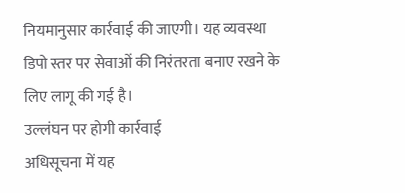नियमानुसार कार्रवाई की जाएगी। यह व्यवस्था डिपो स्तर पर सेवाओं की निरंतरता बनाए रखने के लिए लागू की गई है।
उल्लंघन पर होगी कार्रवाई
अधिसूचना में यह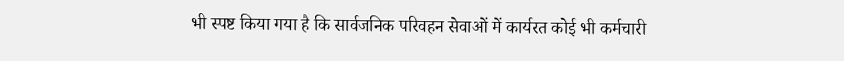भी स्पष्ट किया गया है कि सार्वजनिक परिवहन सेवाओं में कार्यरत कोई भी कर्मचारी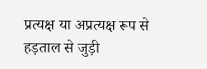प्रत्यक्ष या अप्रत्यक्ष रूप से हड़ताल से जुड़ी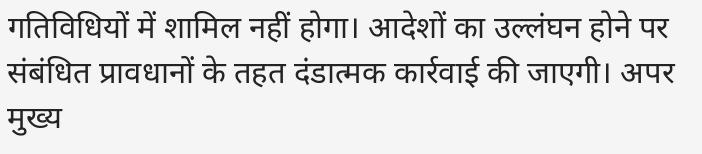गतिविधियों में शामिल नहीं होगा। आदेशों का उल्लंघन होने पर संबंधित प्रावधानों के तहत दंडात्मक कार्रवाई की जाएगी। अपर मुख्य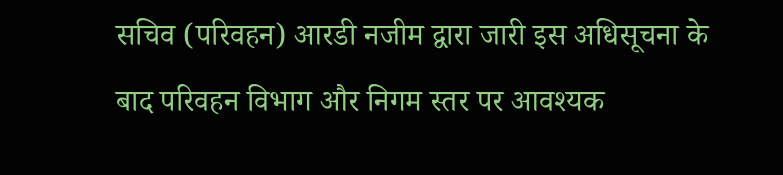सचिव (परिवहन) आरडी नजीम द्वारा जारी इस अधिसूचना के बाद परिवहन विभाग और निगम स्तर पर आवश्यक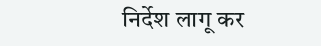निर्देश लागू कर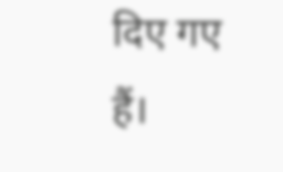दिए गए हैं।